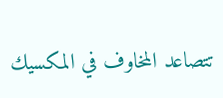تتصاعد المخاوف في المكسيك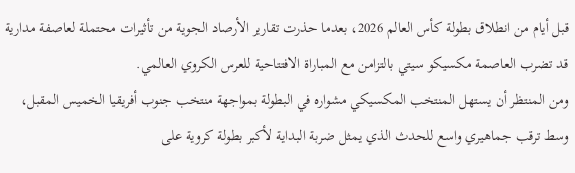قبل أيام من انطلاق بطولة كأس العالم 2026، بعدما حذرت تقارير الأرصاد الجوية من تأثيرات محتملة لعاصفة مدارية قد تضرب العاصمة مكسيكو سيتي بالتزامن مع المباراة الافتتاحية للعرس الكروي العالمي.
ومن المنتظر أن يستهل المنتخب المكسيكي مشواره في البطولة بمواجهة منتخب جنوب أفريقيا الخميس المقبل، وسط ترقب جماهيري واسع للحدث الذي يمثل ضربة البداية لأكبر بطولة كروية على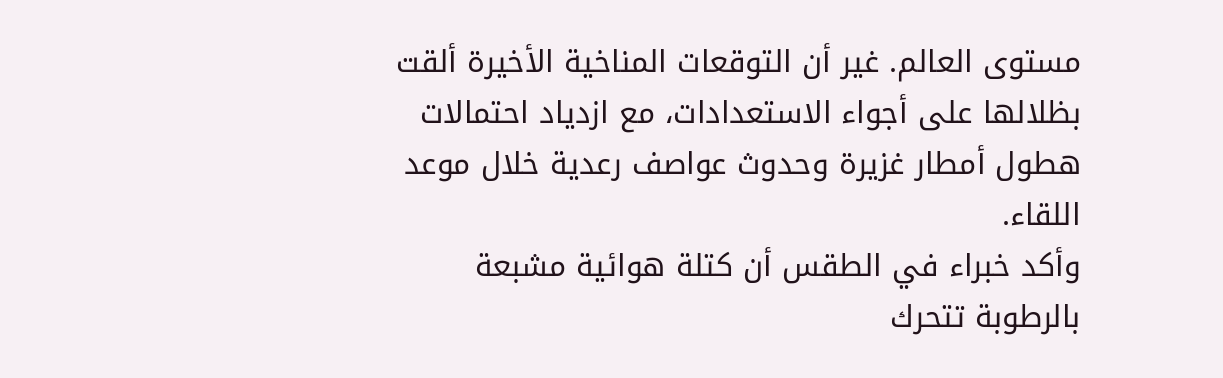مستوى العالم. غير أن التوقعات المناخية الأخيرة ألقت بظلالها على أجواء الاستعدادات، مع ازدياد احتمالات هطول أمطار غزيرة وحدوث عواصف رعدية خلال موعد اللقاء.
وأكد خبراء في الطقس أن كتلة هوائية مشبعة بالرطوبة تتحرك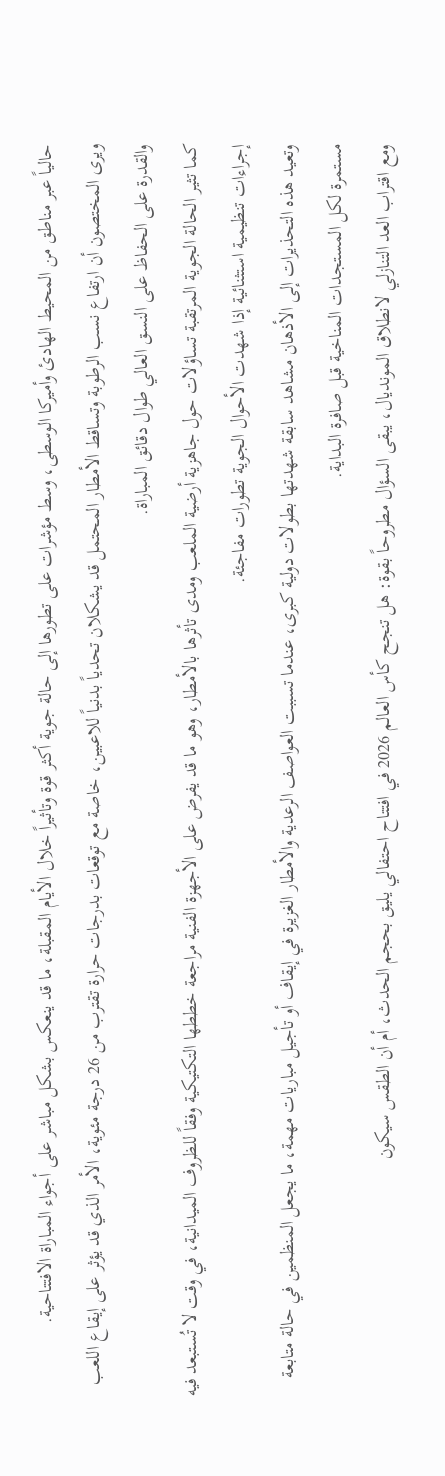حالياً عبر مناطق من المحيط الهادئ وأميركا الوسطى، وسط مؤشرات على تطورها إلى حالة جوية أكثر قوة وتأثيراً خلال الأيام المقبلة، ما قد ينعكس بشكل مباشر على أجواء المباراة الافتتاحية.
ويرى المختصون أن ارتفاع نسب الرطوبة وتساقط الأمطار المحتمل قد يشكلان تحدياً بدنياً للاعبين، خاصة مع توقعات بدرجات حرارة تقترب من 26 درجة مئوية، الأمر الذي قد يؤثر على إيقاع اللعب والقدرة على الحفاظ على النسق العالي طوال دقائق المباراة.
كما تثير الحالة الجوية المرتقبة تساؤلات حول جاهزية أرضية الملعب ومدى تأثرها بالأمطار، وهو ما قد يفرض على الأجهزة الفنية مراجعة خططها التكتيكية وفقاً للظروف الميدانية، في وقت لا تُستبعد فيه إجراءات تنظيمية استثنائية إذا شهدت الأحوال الجوية تطورات مفاجئة.
وتعيد هذه التحذيرات إلى الأذهان مشاهد سابقة شهدتها بطولات دولية كبرى، عندما تسببت العواصف الرعدية والأمطار الغزيرة في إيقاف أو تأجيل مباريات مهمة، ما يجعل المنظمين في حالة متابعة مستمرة لكل المستجدات المناخية قبل صافرة البداية.
ومع اقتراب العد التنازلي لانطلاق المونديال، يبقى السؤال مطروحاً بقوة: هل تنجح كأس العالم 2026 في افتتاح احتفالي يليق بحجم الحدث، أم أن الطقس سيكون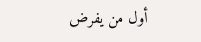أول من يفرض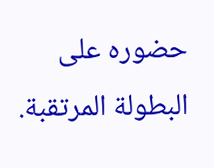حضوره على البطولة المرتقبة.